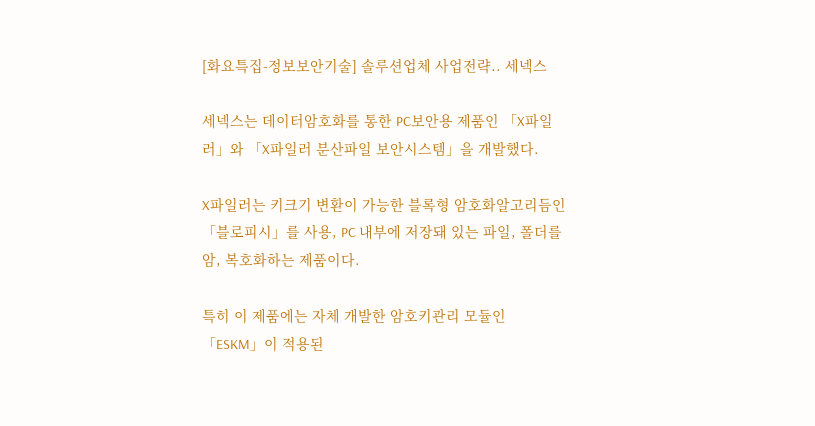[화요특집-정보보안기술] 솔루션업체 사업전략.. 세넥스

세넥스는 데이터암호화를 통한 PC보안용 제품인 「X파일러」와 「X파일러 분산파일 보안시스템」을 개발했다.

X파일러는 키크기 변환이 가능한 블록형 암호화알고리듬인 「블로피시」를 사용, PC 내부에 저장돼 있는 파일, 폴더를 암, 복호화하는 제품이다.

특히 이 제품에는 자체 개발한 암호키관리 모듈인 「ESKM」이 적용된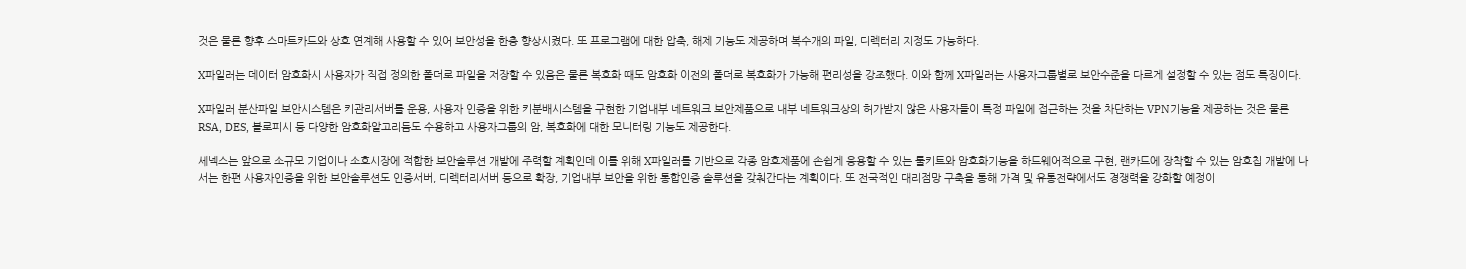것은 물론 향후 스마트카드와 상호 연계해 사용할 수 있어 보안성을 한층 향상시켰다. 또 프로그램에 대한 압축, 해제 기능도 제공하며 복수개의 파일, 디렉터리 지정도 가능하다.

X파일러는 데이터 암호화시 사용자가 직접 정의한 폴더로 파일을 저장할 수 있음은 물론 복호화 때도 암호화 이전의 폴더로 복호화가 가능해 편리성을 강조했다. 이와 함께 X파일러는 사용자그룹별로 보안수준을 다르게 설정할 수 있는 점도 특징이다.

X파일러 분산파일 보안시스템은 키관리서버를 운용, 사용자 인증을 위한 키분배시스템을 구현한 기업내부 네트워크 보안제품으로 내부 네트워크상의 허가받지 않은 사용자들이 특정 파일에 접근하는 것을 차단하는 VPN기능을 제공하는 것은 물론 RSA, DES, 블로피시 등 다양한 암호화알고리듬도 수용하고 사용자그룹의 암, 복호화에 대한 모니터링 기능도 제공한다.

세넥스는 앞으로 소규모 기업이나 소호시장에 적합한 보안솔루션 개발에 주력할 계획인데 이를 위해 X파일러를 기반으로 각종 암호제품에 손쉽게 응용할 수 있는 툴키트와 암호화기능을 하드웨어적으로 구현, 랜카드에 장착할 수 있는 암호칩 개발에 나서는 한편 사용자인증을 위한 보안솔루션도 인증서버, 디렉터리서버 등으로 확장, 기업내부 보안을 위한 통합인증 솔루션을 갖춰간다는 계획이다. 또 전국적인 대리점망 구축을 통해 가격 및 유통전략에서도 경쟁력을 강화할 예정이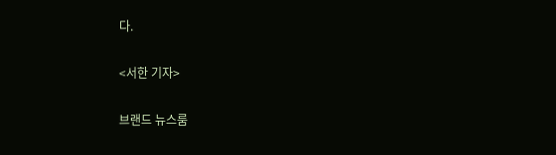다.

<서한 기자>

브랜드 뉴스룸